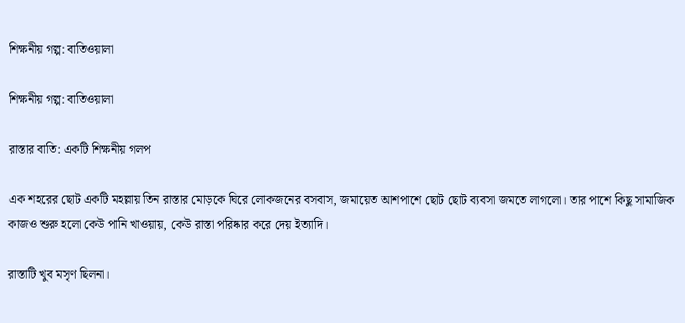শিক্ষনীয় গল্প: বাতিওয়ালা

শিক্ষনীয় গল্প: বাতিওয়ালা

রাস্তার বাতি: একটি শিক্ষনীয় গলপ

এক শহরের ছোট একটি মহল্লায় তিন রাস্তার মোড়কে ঘিরে লোকজনের বসবাস, জমায়েত আশপাশে ছোট ছোট ব্যবসা জমতে লাগলো। তার পাশে কিছু সামাজিক কাজও শুরু হলো কেউ পানি খাওয়ায়, কেউ রাস্তা পরিষ্কার করে দেয় ইত্যাদি।

রাস্তাটি খুব মসৃণ ছিলনা।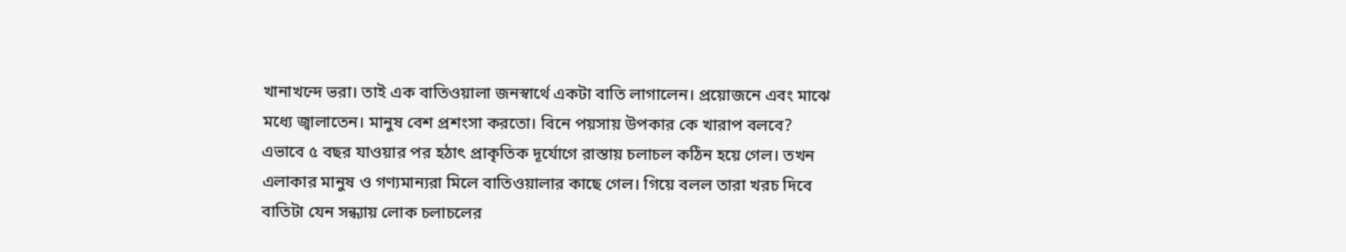খানাখন্দে ভরা। তাই এক বাতিওয়ালা জনস্বার্থে একটা বাতি লাগালেন। প্রয়োজনে এবং মাঝে মধ্যে জ্বালাতেন। মানুষ বেশ প্রশংসা করতো। বিনে পয়সায় উপকার কে খারাপ বলবে?
এভাবে ৫ বছর যাওয়ার পর হঠাৎ প্রাকৃতিক দূর্যোগে রাস্তায় চলাচল কঠিন হয়ে গেল। তখন এলাকার মানুষ ও গণ্যমান্যরা মিলে বাতিওয়ালার কাছে গেল। গিয়ে বলল তারা খরচ দিবে বাতিটা যেন সন্ধ্যায় লোক চলাচলের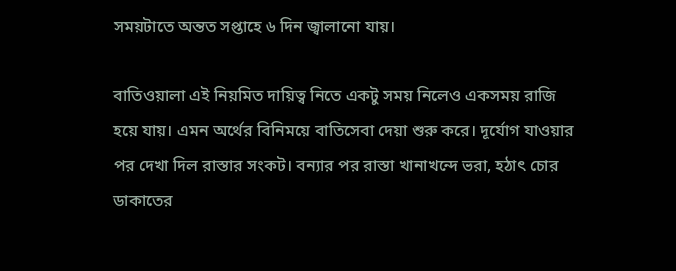সময়টাতে অন্তত সপ্তাহে ৬ দিন জ্বালানো যায়।

বাতিওয়ালা এই নিয়মিত দায়িত্ব নিতে একটু সময় নিলেও একসময় রাজি হয়ে যায়। এমন অর্থের বিনিময়ে বাতিসেবা দেয়া শুরু করে। দূর্যোগ যাওয়ার পর দেখা দিল রাস্তার সংকট। বন্যার পর রাস্তা খানাখন্দে ভরা, হঠাৎ চোর ডাকাতের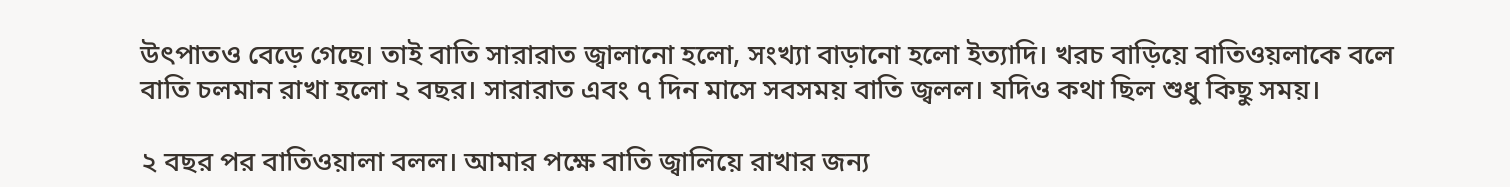উৎপাতও বেড়ে গেছে। তাই বাতি সারারাত জ্বালানো হলো, সংখ্যা বাড়ানো হলো ইত্যাদি। খরচ বাড়িয়ে বাতিওয়লাকে বলে বাতি চলমান রাখা হলো ২ বছর। সারারাত এবং ৭ দিন মাসে সবসময় বাতি জ্বলল। যদিও কথা ছিল শুধু কিছু সময়।

২ বছর পর বাতিওয়ালা বলল। আমার পক্ষে বাতি জ্বালিয়ে রাখার জন্য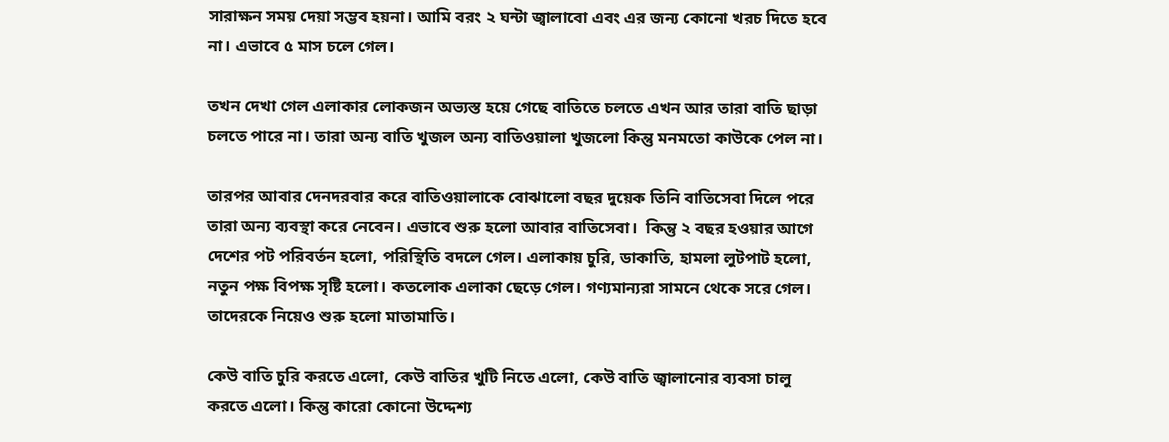সারাক্ষন সময় দেয়া সম্ভব হয়না। আমি বরং ২ ঘন্টা জ্বালাবো এবং এর জন্য কোনো খরচ দিতে হবে না। এভাবে ৫ মাস চলে গেল।

তখন দেখা গেল এলাকার লোকজন অভ্যস্ত হয়ে গেছে বাতিতে চলতে এখন আর তারা বাতি ছাড়া চলতে পারে না। তারা অন্য বাতি খুজল অন্য বাতিওয়ালা খুজলো কিন্তু মনমতো কাউকে পেল না।

তারপর আবার দেনদরবার করে বাতিওয়ালাকে বোঝালো বছর দুয়েক তিনি বাতিসেবা দিলে পরে তারা অন্য ব্যবস্থা করে নেবেন। এভাবে শুরু হলো আবার বাতিসেবা।  কিন্তু ২ বছর হওয়ার আগে দেশের পট পরিবর্তন হলো, পরিস্থিতি বদলে গেল। এলাকায় চুরি, ডাকাতি, হামলা লুটপাট হলো, নতুন পক্ষ বিপক্ষ সৃষ্টি হলো। কতলোক এলাকা ছেড়ে গেল। গণ্যমান্যরা সামনে থেকে সরে গেল। তাদেরকে নিয়েও শুরু হলো মাতামাতি।

কেউ বাতি চুরি করতে এলো, কেউ বাতির খুটি নিতে এলো, কেউ বাতি জ্বালানোর ব্যবসা চালু করতে এলো। কিন্তু কারো কোনো উদ্দেশ্য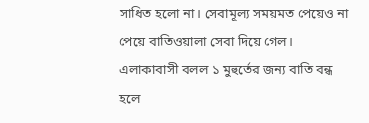সাধিত হলো না। সেবামূল্য সময়মত পেয়েও না পেয়ে বাতিওয়ালা সেবা দিয়ে গেল। এলাকাবাসী বলল ১ মুহুর্তের জন্য বাতি বন্ধ হলে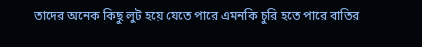তাদের অনেক কিছু লুট হয়ে যেতে পারে এমনকি চুরি হতে পারে বাতির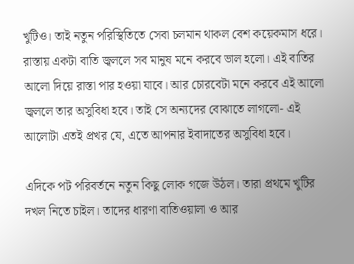খুটিও। তাই নতুন পরিস্থিতিতে সেবা চলমান থাকল বেশ কয়েকমাস ধরে।
রাস্তায় একটা বাতি জ্বললে সব মানুষ মনে করবে ভাল হলো। এই বাতির আলো দিয়ে রাস্তা পার হওয়া যাবে। আর চোরবেটা মনে করবে এই আলো জ্বললে তার অসুবিধা হবে। তাই সে অন্যদের বোঝাতে লাগলো- এই আলোটা এতই প্রখর যে, এতে আপনার ইবাদাতের অসুবিধা হবে।

এদিকে পট পরিবর্তনে নতুন কিছু লোক গজে উঠল। তারা প্রথমে খুটির দখল নিতে চাইল। তাদের ধারণা বাতিওয়ালা ও আর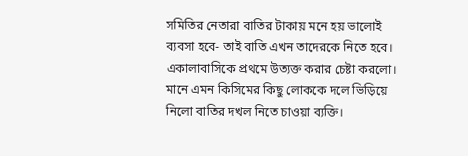সমিতির নেতারা বাতির টাকায় মনে হয় ভালোই ব্যবসা হবে- তাই বাতি এখন তাদেরকে নিতে হবে। একালাবাসিকে প্রথমে ‍উত্যক্ত করার চেষ্টা করলো। মানে এমন কিসিমের কিছু লোককে দলে ভিড়িয়ে নিলো বাতির দখল নিতে চাওয়া ব্যক্তি।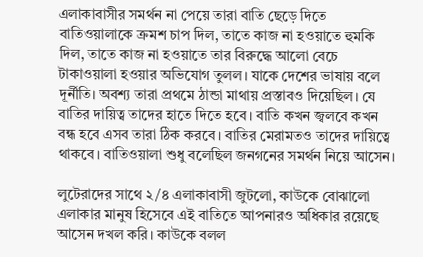এলাকাবাসীর সমর্থন না পেয়ে তারা বাতি ছেড়ে দিতে বাতিওয়ালাকে ক্রমশ চাপ দিল, তাতে কাজ না হওয়াতে হুমকি দিল, তাতে কাজ না হওয়াতে তার বিরুদ্ধে আলো বেচে টাকাওয়ালা হওয়ার অভিযোগ তুলল। যাকে দেশের ভাষায় বলে দূর্নীতি। অবশ্য তারা প্রথমে ঠান্ডা মাথায় প্রস্তাবও দিয়েছিল। যে বাতির দায়িত্ব তাদের হাতে দিতে হবে। বাতি কখন জ্বলবে কখন বন্ধ হবে এসব তারা ঠিক করবে। বাতির মেরামতও তাদের দায়িত্বে থাকবে। বাতিওয়ালা শুধু বলেছিল জনগনের সমর্থন নিয়ে আসেন।

লুটেরাদের সাথে ২/৪ এলাকাবাসী জুটলো, কাউকে বোঝালো এলাকার মানুষ হিসেবে এই বাতিতে আপনারও অধিকার রয়েছে আসেন দখল করি। কাউকে বলল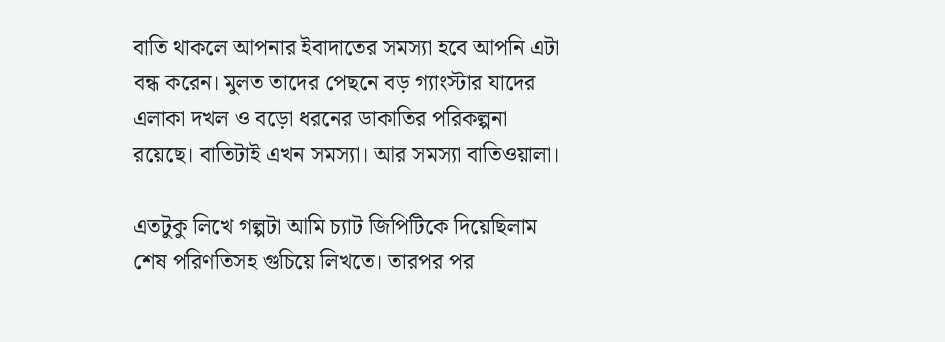বাতি থাকলে আপনার ইবাদাতের সমস্যা হবে আপনি এটা বন্ধ করেন। মুলত তাদের পেছনে বড় গ্যাংস্টার যাদের এলাকা দখল ও বড়ো ধরনের ডাকাতির পরিকল্পনা রয়েছে। বাতিটাই এখন সমস্যা। আর সমস্যা বাতিওয়ালা।

এতটুকু লিখে গল্পটা আমি চ্যাট জিপিটিকে দিয়েছিলাম শেষ পরিণতিসহ গুচিয়ে লিখতে। তারপর পর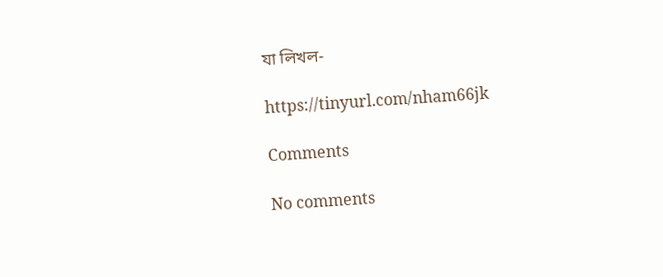যা লিখল-

https://tinyurl.com/nham66jk

Comments

No comments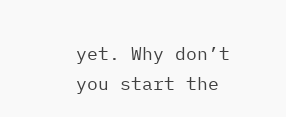yet. Why don’t you start the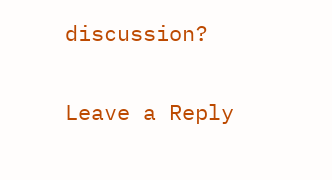discussion?

Leave a Reply